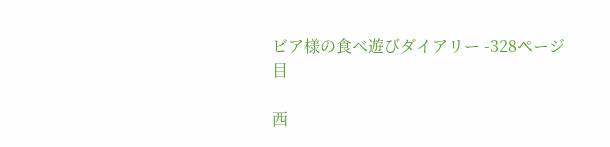ビア様の食べ遊びダイアリー -328ページ目

西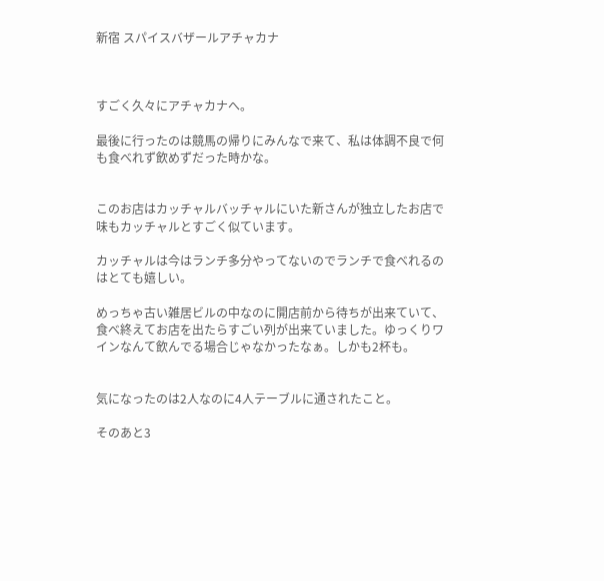新宿 スパイスバザールアチャカナ



すごく久々にアチャカナへ。

最後に行ったのは競馬の帰りにみんなで来て、私は体調不良で何も食べれず飲めずだった時かな。


このお店はカッチャルバッチャルにいた新さんが独立したお店で味もカッチャルとすごく似ています。

カッチャルは今はランチ多分やってないのでランチで食べれるのはとても嬉しい。

めっちゃ古い雑居ビルの中なのに開店前から待ちが出来ていて、食べ終えてお店を出たらすごい列が出来ていました。ゆっくりワインなんて飲んでる場合じゃなかったなぁ。しかも2杯も。


気になったのは2人なのに4人テーブルに通されたこと。

そのあと3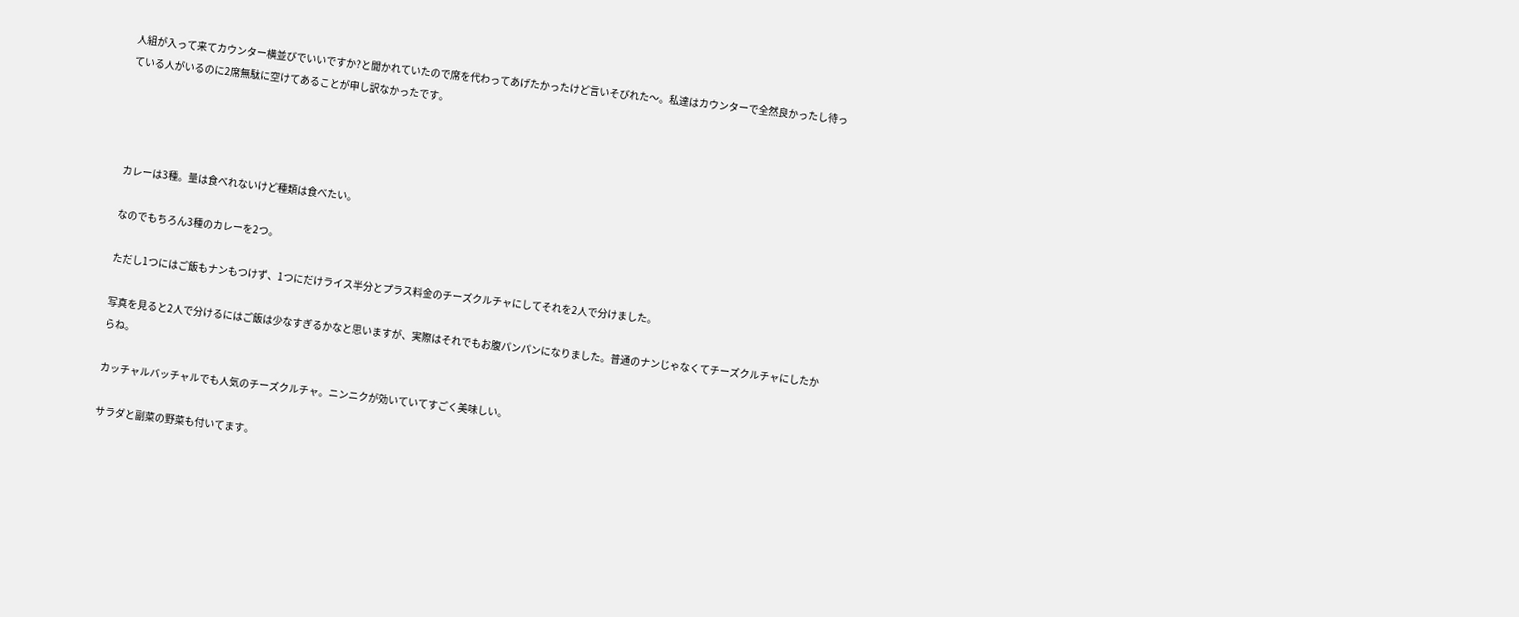人組が入って来てカウンター横並びでいいですか?と聞かれていたので席を代わってあげたかったけど言いそびれた〜。私達はカウンターで全然良かったし待っている人がいるのに2席無駄に空けてあることが申し訳なかったです。




カレーは3種。量は食べれないけど種類は食べたい。

なのでもちろん3種のカレーを2つ。

ただし1つにはご飯もナンもつけず、1つにだけライス半分とプラス料金のチーズクルチャにしてそれを2人で分けました。

写真を見ると2人で分けるにはご飯は少なすぎるかなと思いますが、実際はそれでもお腹パンパンになりました。普通のナンじゃなくてチーズクルチャにしたからね。

カッチャルバッチャルでも人気のチーズクルチャ。ニンニクが効いていてすごく美味しい。

サラダと副菜の野菜も付いてます。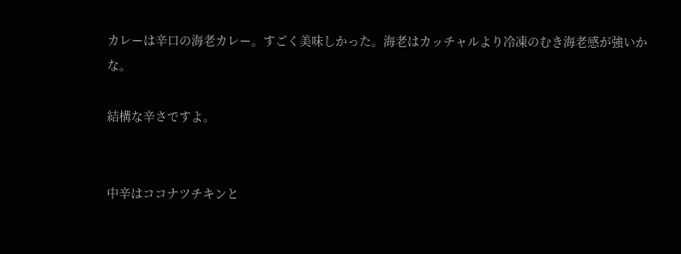カレーは辛口の海老カレー。すごく美味しかった。海老はカッチャルより冷凍のむき海老感が強いかな。

結構な辛さですよ。


中辛はココナツチキンと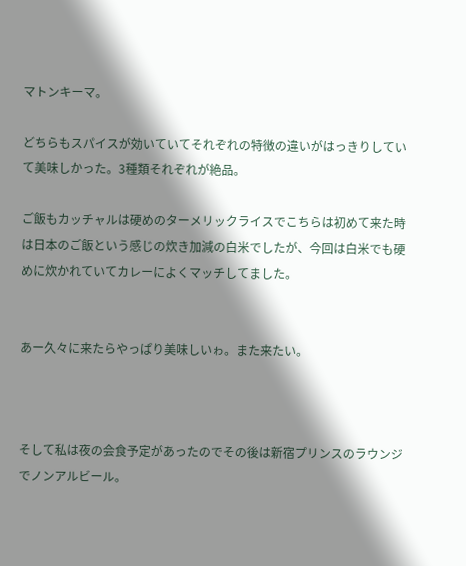マトンキーマ。

どちらもスパイスが効いていてそれぞれの特徴の違いがはっきりしていて美味しかった。3種類それぞれが絶品。

ご飯もカッチャルは硬めのターメリックライスでこちらは初めて来た時は日本のご飯という感じの炊き加減の白米でしたが、今回は白米でも硬めに炊かれていてカレーによくマッチしてました。


あー久々に来たらやっぱり美味しいゎ。また来たい。



そして私は夜の会食予定があったのでその後は新宿プリンスのラウンジでノンアルビール。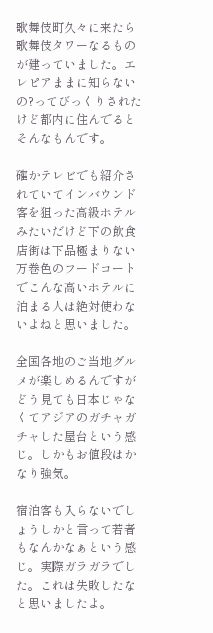歌舞伎町久々に来たら歌舞伎タワーなるものが建っていました。エレピアままに知らないの?ってびっくりされたけど都内に住んでるとそんなもんです。

確かテレビでも紹介されていてインバウンド客を狙った高級ホテルみたいだけど下の飲食店街は下品極まりない万巻色のフードコートでこんな高いホテルに泊まる人は絶対使わないよねと思いました。

全国各地のご当地グルメが楽しめるんですがどう見ても日本じゃなくてアジアのガチャガチャした屋台という感じ。しかもお値段はかなり強気。

宿泊客も入らないでしょうしかと言って若者もなんかなぁという感じ。実際ガラガラでした。これは失敗したなと思いましたよ。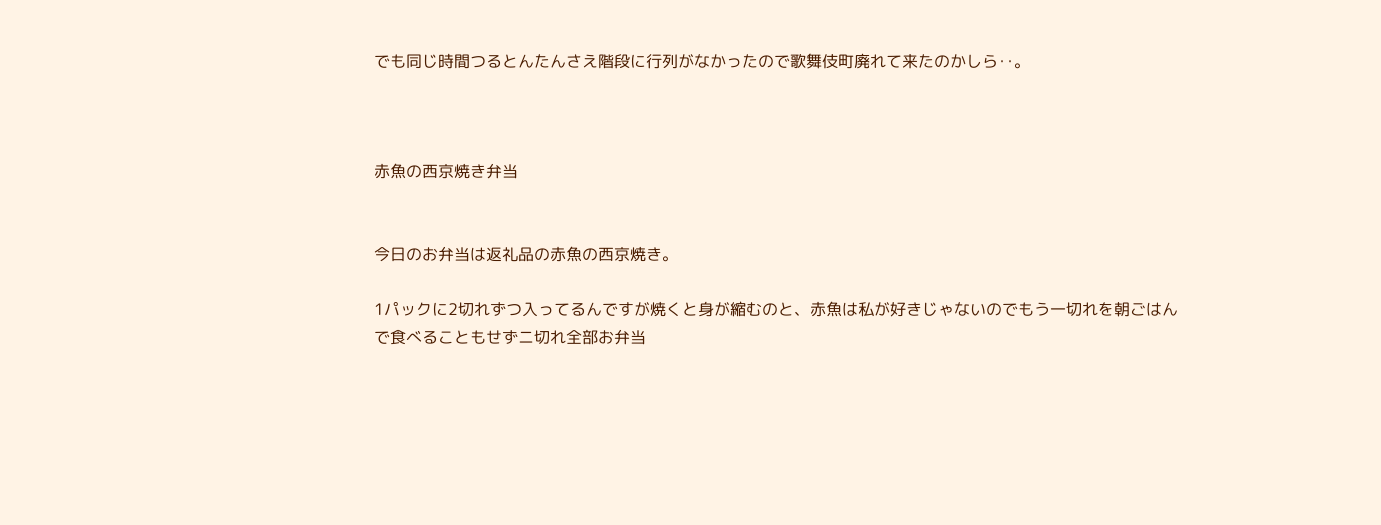でも同じ時間つるとんたんさえ階段に行列がなかったので歌舞伎町廃れて来たのかしら‥。



赤魚の西京焼き弁当


今日のお弁当は返礼品の赤魚の西京焼き。

1パックに2切れずつ入ってるんですが焼くと身が縮むのと、赤魚は私が好きじゃないのでもう一切れを朝ごはんで食べることもせずニ切れ全部お弁当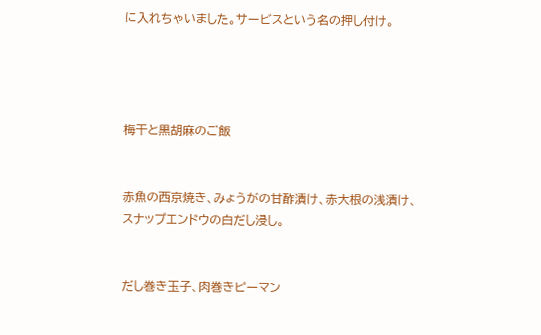に入れちゃいました。サービスという名の押し付け。




梅干と黒胡麻のご飯


赤魚の西京焼き、みょうがの甘酢漬け、赤大根の浅漬け、スナップエンドウの白だし浸し。


だし巻き玉子、肉巻きピーマン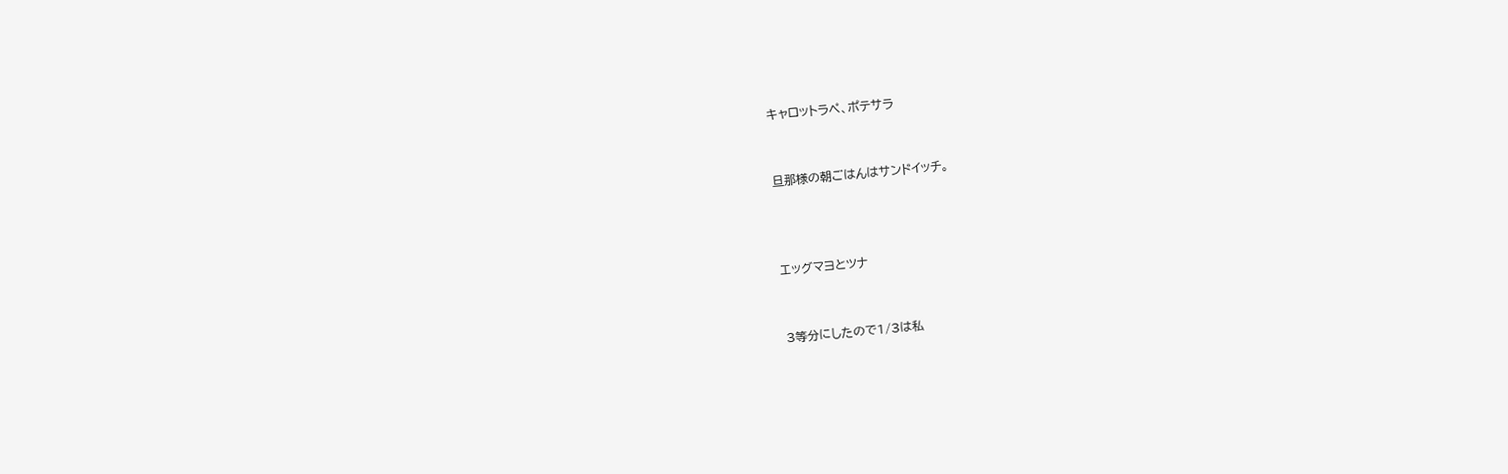キャロットラペ、ポテサラ


旦那様の朝ごはんはサンドイッチ。



エッグマヨとツナ


3等分にしたので1/3は私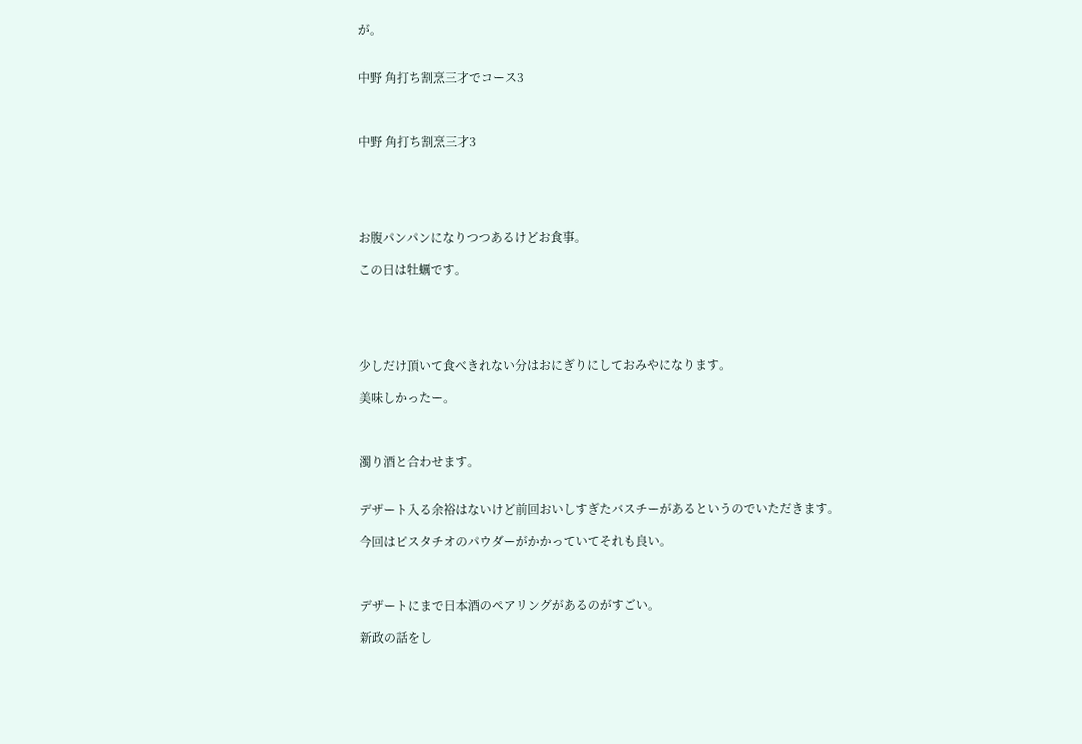が。


中野 角打ち割烹三才でコース3



中野 角打ち割烹三才3





お腹パンパンになりつつあるけどお食事。

この日は牡蠣です。





少しだけ頂いて食べきれない分はおにぎりにしておみやになります。

美味しかったー。



濁り酒と合わせます。


デザート入る余裕はないけど前回おいしすぎたバスチーがあるというのでいただきます。

今回はピスタチオのパウダーがかかっていてそれも良い。



デザートにまで日本酒のペアリングがあるのがすごい。

新政の話をし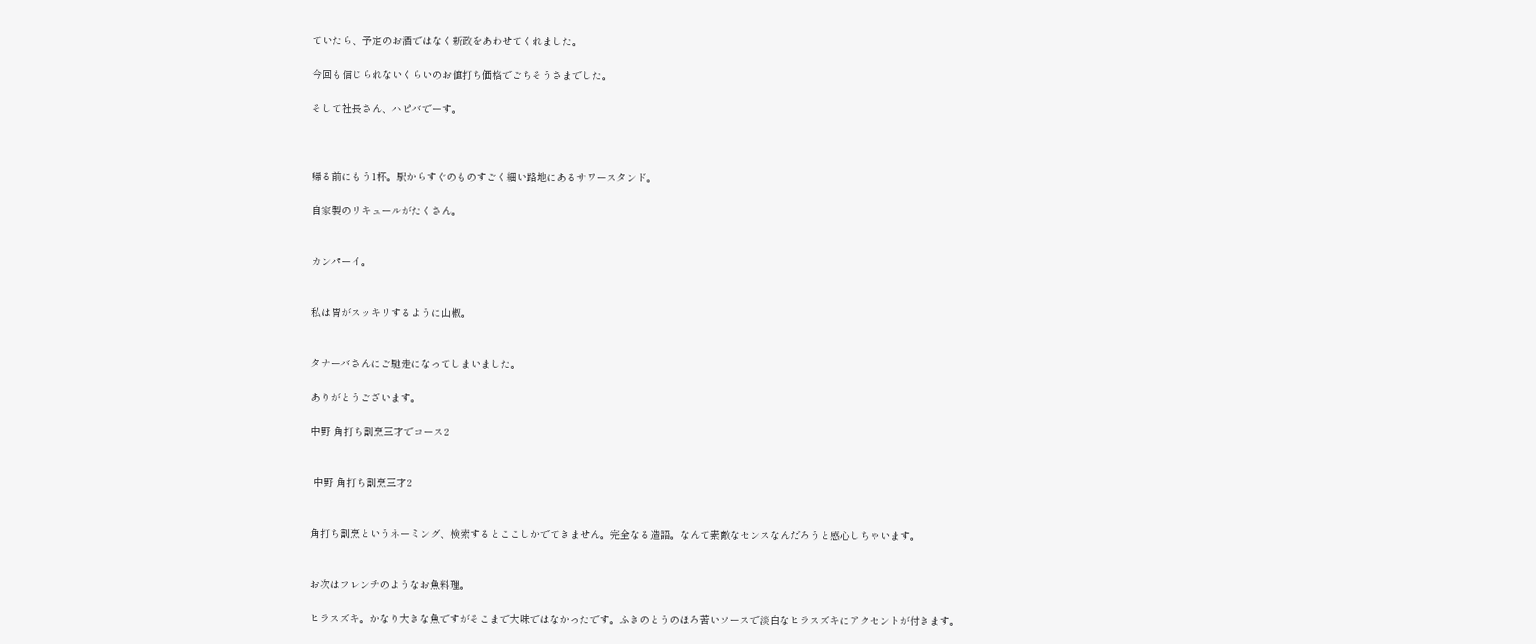ていたら、予定のお酒ではなく新政をあわせてくれました。

今回も信じられないくらいのお値打ち価格でごちそうさまでした。

そして社長さん、ハピバでーす。



帰る前にもう1杯。駅からすぐのものすごく細い路地にあるサワースタンド。

自家製のリキュールがたくさん。


カンパーイ。


私は胃がスッキリするように山椒。


タナーバさんにご馳走になってしまいました。

ありがとうございます。

中野 角打ち割烹三才でコース2


 中野 角打ち割烹三才2


角打ち割烹というネーミング、検索するとここしかでてきません。完全なる造語。なんて素敵なセンスなんだろうと感心しちゃいます。


お次はフレンチのようなお魚料理。

ヒラスズキ。かなり大きな魚ですがそこまで大味ではなかったです。ふきのとうのほろ苦いソースで淡白なヒラスズキにアクセントが付きます。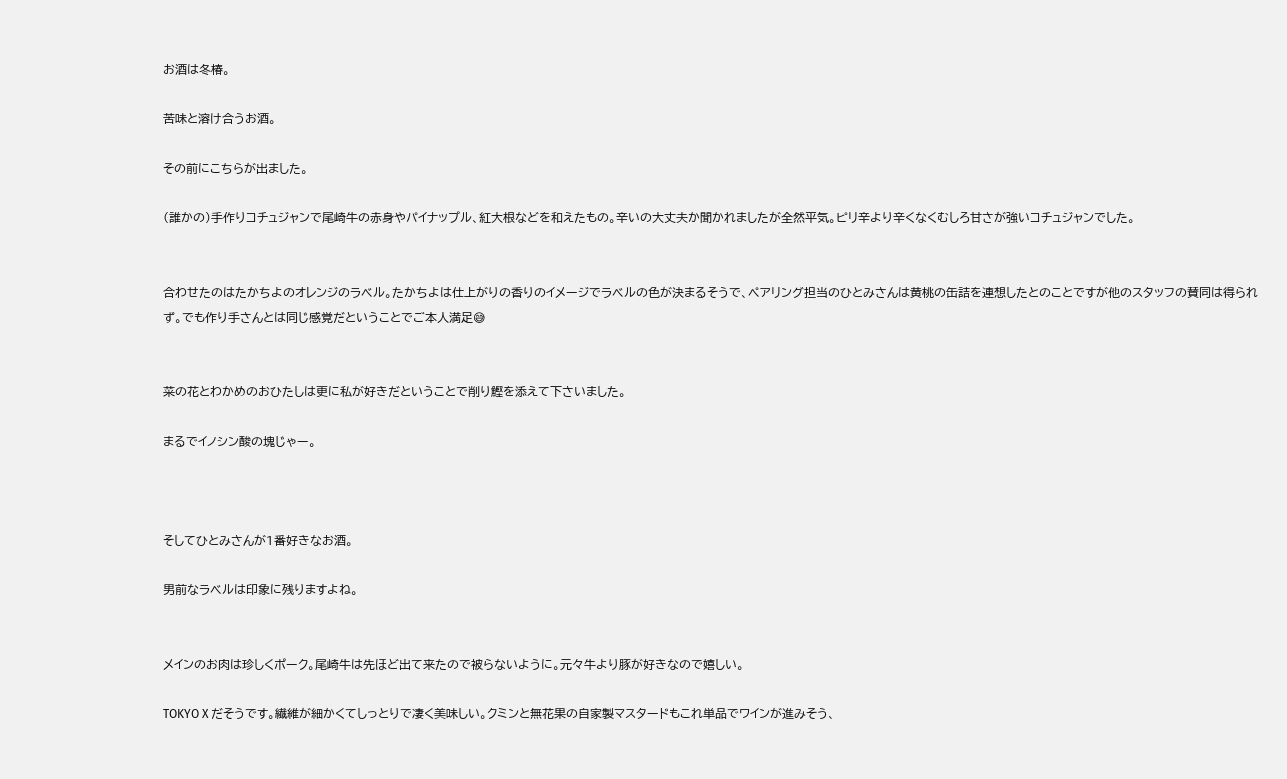お酒は冬椿。

苦味と溶け合うお酒。

その前にこちらが出ました。

(誰かの)手作りコチュジャンで尾崎牛の赤身やパイナップル、紅大根などを和えたもの。辛いの大丈夫か聞かれましたが全然平気。ピリ辛より辛くなくむしろ甘さが強いコチュジャンでした。


合わせたのはたかちよのオレンジのラベル。たかちよは仕上がりの香りのイメージでラベルの色が決まるそうで、ペアリング担当のひとみさんは黄桃の缶詰を連想したとのことですが他のスタッフの賛同は得られず。でも作り手さんとは同じ感覚だということでご本人満足😅


菜の花とわかめのおひたしは更に私が好きだということで削り鰹を添えて下さいました。

まるでイノシン酸の塊じゃー。



そしてひとみさんが1番好きなお酒。

男前なラベルは印象に残りますよね。


メインのお肉は珍しくポーク。尾崎牛は先ほど出て来たので被らないように。元々牛より豚が好きなので嬉しい。

TOKYO X だそうです。繊維が細かくてしっとりで凄く美味しい。クミンと無花果の自家製マスタードもこれ単品でワインが進みそう、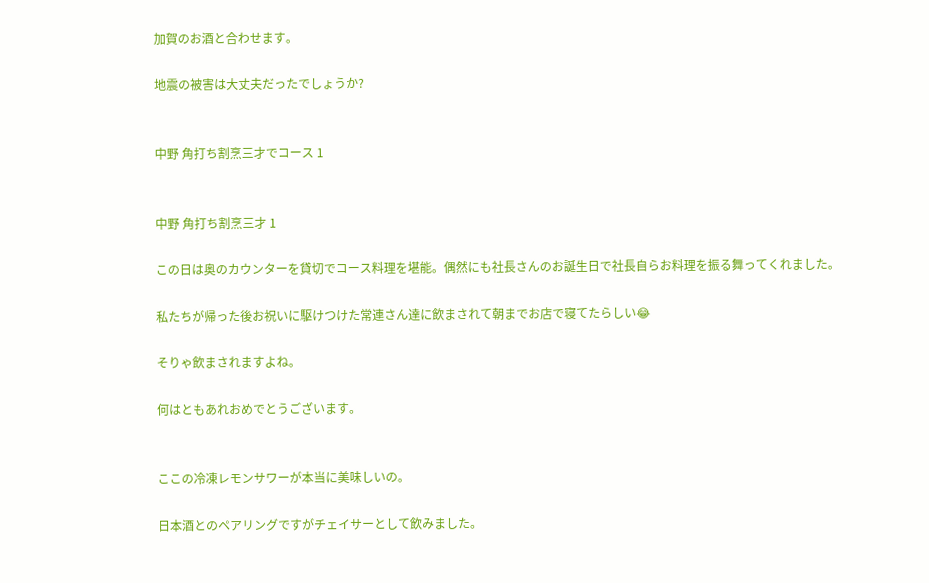加賀のお酒と合わせます。

地震の被害は大丈夫だったでしょうか?


中野 角打ち割烹三才でコース 1


中野 角打ち割烹三才 1

この日は奥のカウンターを貸切でコース料理を堪能。偶然にも社長さんのお誕生日で社長自らお料理を振る舞ってくれました。

私たちが帰った後お祝いに駆けつけた常連さん達に飲まされて朝までお店で寝てたらしい😂

そりゃ飲まされますよね。

何はともあれおめでとうございます。


ここの冷凍レモンサワーが本当に美味しいの。

日本酒とのペアリングですがチェイサーとして飲みました。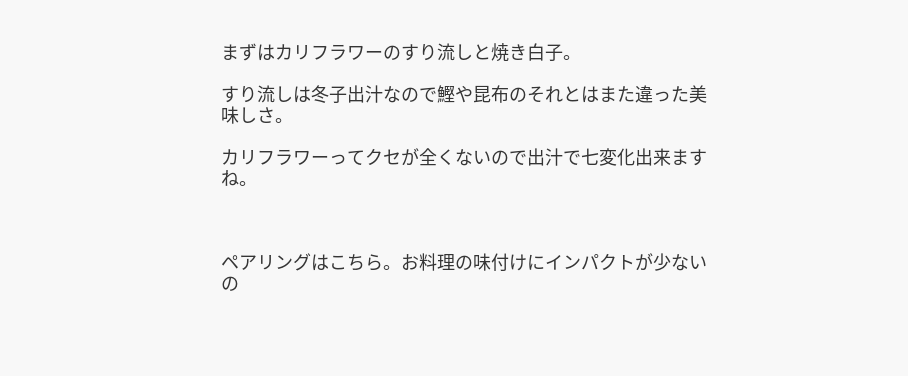まずはカリフラワーのすり流しと焼き白子。

すり流しは冬子出汁なので鰹や昆布のそれとはまた違った美味しさ。

カリフラワーってクセが全くないので出汁で七変化出来ますね。



ペアリングはこちら。お料理の味付けにインパクトが少ないの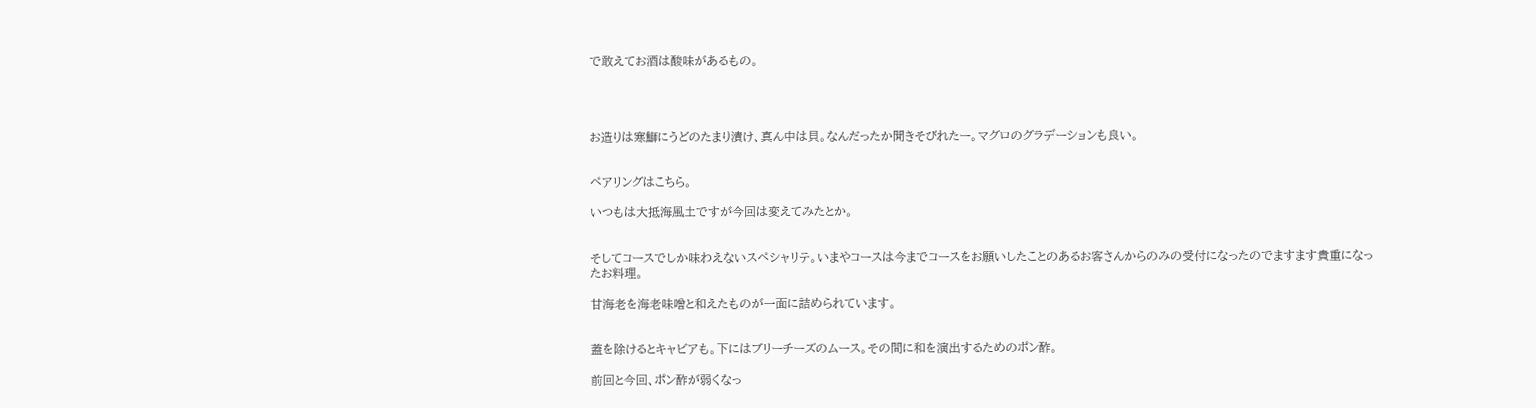で敢えてお酒は酸味があるもの。




お造りは寒鰤にうどのたまり漬け、真ん中は貝。なんだったか聞きそびれたー。マグロのグラデーションも良い。


ペアリングはこちら。

いつもは大抵海風土ですが今回は変えてみたとか。


そしてコースでしか味わえないスペシャリテ。いまやコースは今までコースをお願いしたことのあるお客さんからのみの受付になったのでますます貴重になったお料理。

甘海老を海老味噌と和えたものが一面に詰められています。


蓋を除けるとキャビアも。下にはブリーチーズのムース。その間に和を演出するためのポン酢。

前回と今回、ポン酢が弱くなっ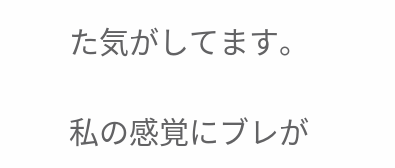た気がしてます。

私の感覚にブレが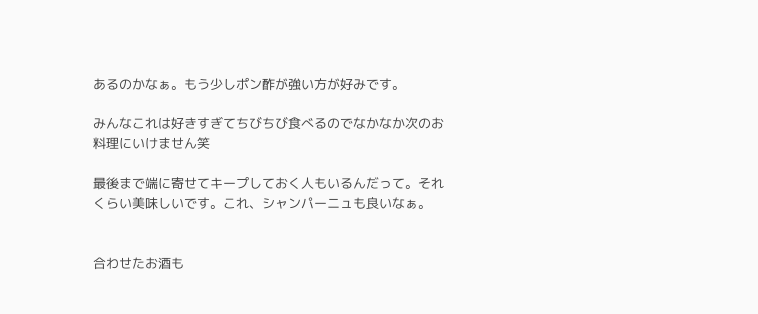あるのかなぁ。もう少しポン酢が強い方が好みです。

みんなこれは好きすぎてちびちび食べるのでなかなか次のお料理にいけません笑

最後まで端に寄せてキープしておく人もいるんだって。それくらい美味しいです。これ、シャンパーニュも良いなぁ。


合わせたお酒も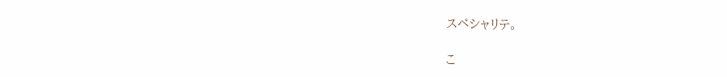スペシャリテ。

こ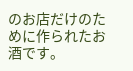のお店だけのために作られたお酒です。